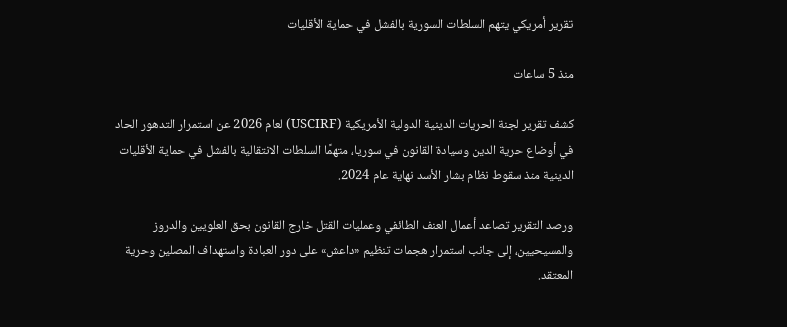تقرير أمريكي يتهم السلطات السورية بالفشل في حماية الأقليات

منذ 5 ساعات

كشف تقرير لجنة الحريات الدينية الدولية الأمريكية (USCIRF) لعام 2026 عن استمرار التدهور الحاد في أوضاع حرية الدين وسيادة القانون في سوريا، متهمًا السلطات الانتقالية بالفشل في حماية الأقليات الدينية منذ سقوط نظام بشار الأسد نهاية عام 2024.

ورصد التقرير تصاعد أعمال العنف الطائفي وعمليات القتل خارج القانون بحق العلويين والدروز والمسيحيين، إلى جانب استمرار هجمات تنظيم «داعش» على دور العبادة واستهداف المصلين وحرية المعتقد.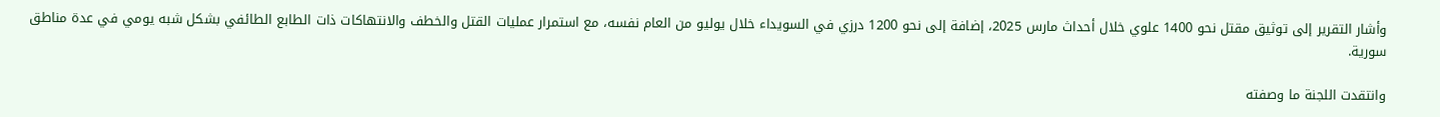وأشار التقرير إلى توثيق مقتل نحو 1400 علوي خلال أحداث مارس 2025، إضافة إلى نحو 1200 درزي في السويداء خلال يوليو من العام نفسه، مع استمرار عمليات القتل والخطف والانتهاكات ذات الطابع الطائفي بشكل شبه يومي في عدة مناطق سورية.

وانتقدت اللجنة ما وصفته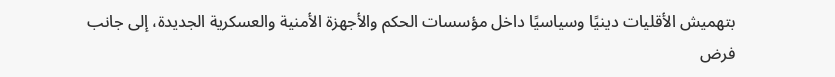بتهميش الأقليات دينيًا وسياسيًا داخل مؤسسات الحكم والأجهزة الأمنية والعسكرية الجديدة، إلى جانب فرض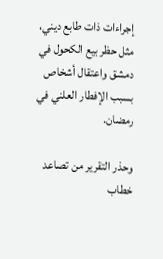إجراءات ذات طابع ديني، مثل حظر بيع الكحول في دمشق واعتقال أشخاص بسبب الإفطار العلني في رمضان.

وحذر التقرير من تصاعد خطاب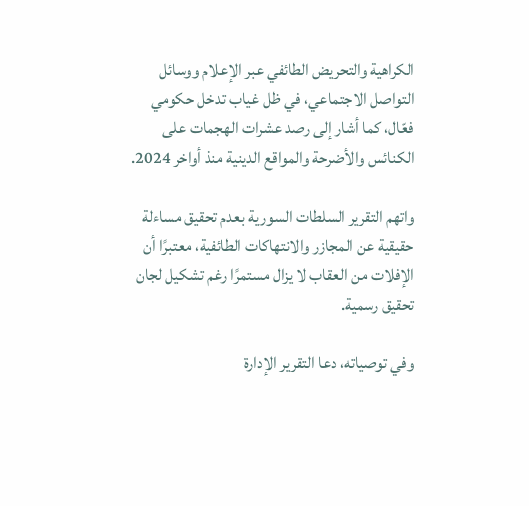الكراهية والتحريض الطائفي عبر الإعلام ووسائل التواصل الاجتماعي، في ظل غياب تدخل حكومي فعّال، كما أشار إلى رصد عشرات الهجمات على الكنائس والأضرحة والمواقع الدينية منذ أواخر 2024.

واتهم التقرير السلطات السورية بعدم تحقيق مساءلة حقيقية عن المجازر والانتهاكات الطائفية، معتبرًا أن الإفلات من العقاب لا يزال مستمرًا رغم تشكيل لجان تحقيق رسمية.

وفي توصياته، دعا التقرير الإدارة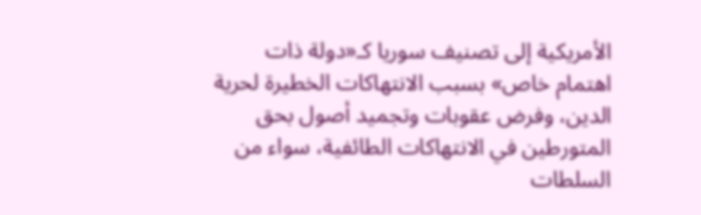الأمريكية إلى تصنيف سوريا كـ«دولة ذات اهتمام خاص» بسبب الانتهاكات الخطيرة لحرية الدين، وفرض عقوبات وتجميد أصول بحق المتورطين في الانتهاكات الطائفية، سواء من السلطات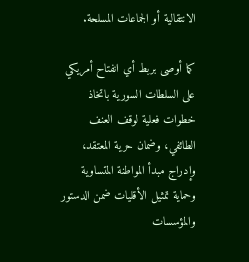الانتقالية أو الجماعات المسلحة.

كما أوصى بربط أي انفتاح أمريكي على السلطات السورية باتخاذ خطوات فعلية لوقف العنف الطائفي، وضمان حرية المعتقد، وإدراج مبدأ المواطنة المتساوية وحماية تمثيل الأقليات ضمن الدستور والمؤسسات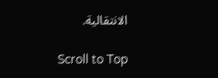الانتقالية.

Scroll to Top